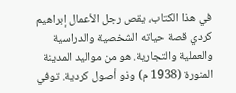في هذا الكتاب، يقص رجل الأعمال إبراهيم كردي قصة حياته الشخصية والدراسية والعملية والتجارية. هو من مواليد المدينة المنورة (1938 م) وذو أصول كردية. توفي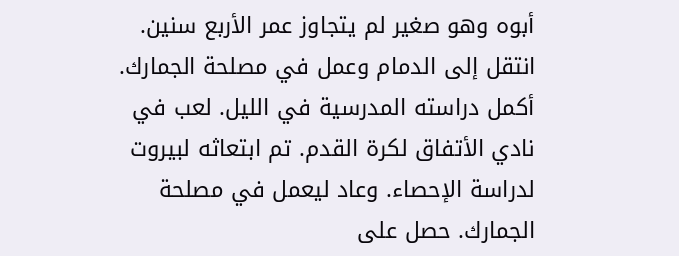أبوه وهو صغير لم يتجاوز عمر الأربع سنين. انتقل إلى الدمام وعمل في مصلحة الجمارك. أكمل دراسته المدرسية في الليل. لعب في نادي الأتفاق لكرة القدم. تم ابتعاثه لبيروت لدراسة الإحصاء. وعاد ليعمل في مصلحة الجمارك. حصل على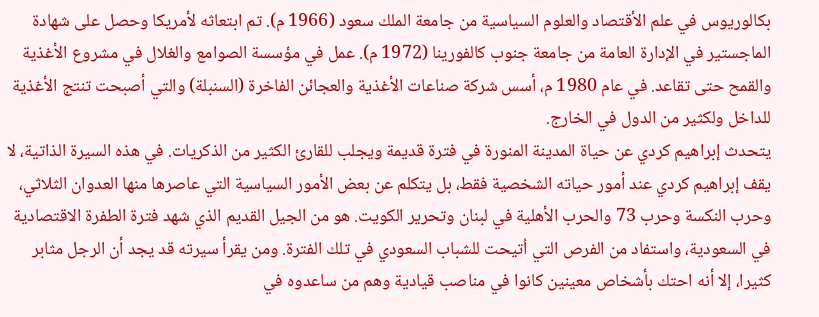بكالوريوس في علم الأقتصاد والعلوم السياسية من جامعة الملك سعود (1966 م). تم ابتعاثه لأمريكا وحصل على شهادة الماجستير في الإدارة العامة من جامعة جنوب كالفورينا (1972 م). عمل في مؤسسة الصوامع والغلال في مشروع الأغذية والقمح حتى تقاعد. في عام 1980 م، أسس شركة صناعات الأغذية والعجائن الفاخرة (السنبلة) والتي أصبحت تنتج الأغذية للداخل ولكثير من الدول في الخارج.
يتحدث إبراهيم كردي عن حياة المدينة المنورة في فترة قديمة ويجلب للقارئ الكثير من الذكريات. في هذه السيرة الذاتية، لا يقف إبراهيم كردي عند أمور حياته الشخصية فقط، بل يتكلم عن بعض الأمور السياسية التي عاصرها منها العدوان الثلاثي، وحرب النكسة وحرب 73 والحرب الأهلية في لبنان وتحرير الكويت. هو من الجيل القديم الذي شهد فترة الطفرة الاقتصادية في السعودية، واستفاد من الفرص التي اُتيحت للشباب السعودي في تلك الفترة. ومن يقرأ سيرته قد يجد أن الرجل مثابر كثيرا، إلا أنه احتك بأشخاص معينين كانوا في مناصب قيادية وهم من ساعدوه في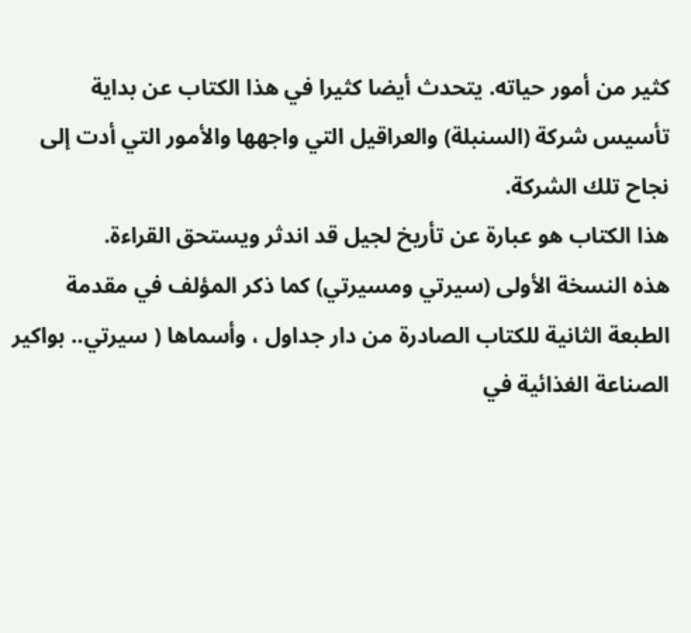كثير من أمور حياته. يتحدث أيضا كثيرا في هذا الكتاب عن بداية تأسيس شركة (السنبلة) والعراقيل التي واجهها والأمور التي أدت إلى نجاح تلك الشركة.
هذا الكتاب هو عبارة عن تأريخ لجيل قد اندثر ويستحق القراءة.
هذه النسخة الأولى (سيرتي ومسيرتي) كما ذكر المؤلف في مقدمة الطبعة الثانية للكتاب الصادرة من دار جداول ، وأسماها ( سيرتي.. بواكير الصناعة الغذائية في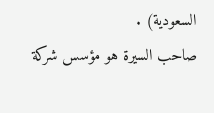السعودية) .
صاحب السيرة هو مؤسس شركة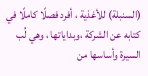(السنبلة) للأغذية ، أفرد فصلًا كاملًا في كتابه عن الشركة ،وبداياتها ، وهي لُب السيرة وأساسها من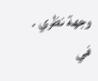وجهة نظري .
في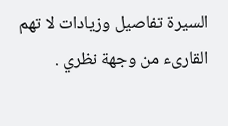السيرة تفاصيل وزيادات لا تهم القارىء من وجهة نظري .